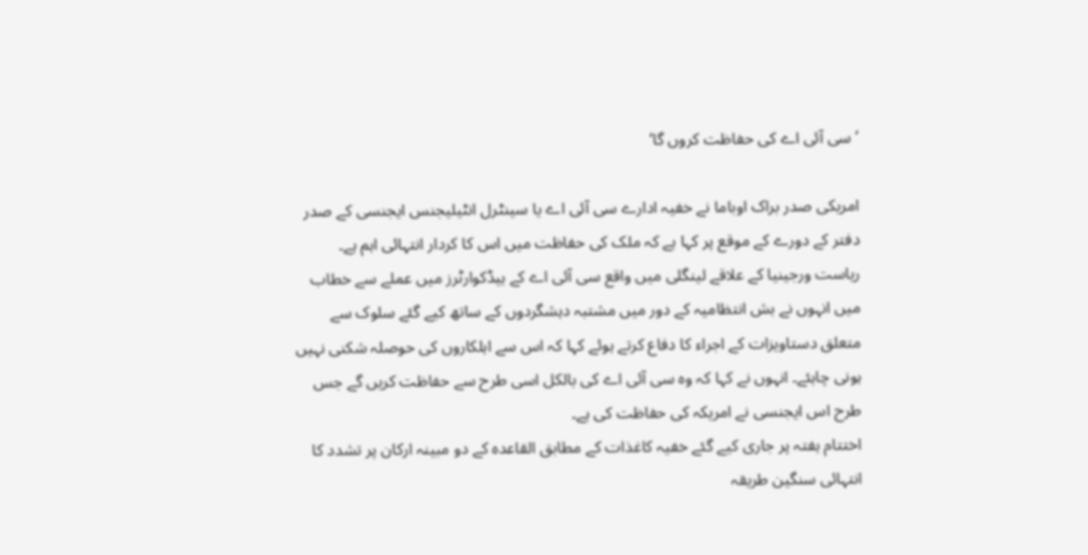’سی آئی اے کی حفاظت کروں گا‘

امریکی صدر براک اوباما نے خفیہ ادارے سی آئی اے یا سینٹرل انٹیلیجنس ایجنسی کے صدر دفتر کے دورے کے موقع پر کہا ہے کہ ملک کی حفاظت میں اس کا کردار انتہائی اہم ہے۔
ریاست ورجینیا کے علاقے لینگلی میں واقع سی آئی اے کے ہیڈکوارٹرز میں عملے سے خطاب میں انہوں نے بش انتظامیہ کے دور میں مشتبہ دہشگردوں کے ساتھ کیے گئے سلوک سے متعلق دستاویزات کے اجراء کا دفاع کرتے ہوئے کہا کہ اس سے اہلکاروں کی حوصلہ شکنی نہیں ہونی چاہئے۔ انہوں نے کہا کہ وہ سی آئی اے کی بالکل اسی طرح سے حفاظت کریں گے جس طرح اس ایجنسی نے امریکہ کی حفاظت کی ہے۔
اختتام ہفتہ پر جاری کیے گئے خفیہ کاغذات کے مطابق القاعدہ کے دو مبینہ ارکان پر تشدد کا انتہائی سنگین طریقہ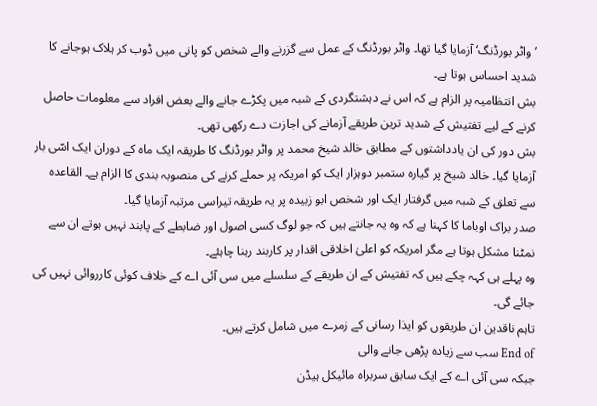’واٹر بورڈنگ‘ آزمایا گیا تھا۔ واٹر بورڈنگ کے عمل سے گزرنے والے شخص کو پانی میں ڈوب کر ہلاک ہوجانے کا شدید احساس ہوتا ہے۔
بش انتظامیہ پر الزام ہے کہ اس نے دہشتگردی کے شبہ میں پکڑے جانے والے بعض افراد سے معلومات حاصل کرنے کے لیے تفتیش کے شدید ترین طریقے آزمانے کی اجازت دے رکھی تھی۔
بش دور کی ان یادداشتوں کے مطابق خالد شیخ محمد پر واٹر بورڈنگ کا طریقہ ایک ماہ کے دوران ایک اسّی بار آزمایا گیا۔ خالد شیخ پر گیارہ ستمبر دوہزار ایک کو امریکہ پر حملے کرنے کی منصوبہ بندی کا الزام ہے۔ القاعدہ سے تعلق کے شبہ میں گرفتار ایک اور شخص ابو زبیدہ پر یہ طریقہ تیراسی مرتبہ آزمایا گیا۔
صدر براک اوباما کا کہنا ہے کہ وہ یہ جانتے ہیں کہ جو لوگ کسی اصول اور ضابطے کے پابند نہیں ہوتے ان سے نمٹنا مشکل ہوتا ہے مگر امریکہ کو اعلیٰ اخلاقی اقدار پر کاربند رہنا چاہئے۔
وہ پہلے ہی کہہ چکے ہیں کہ تفتیش کے ان طریقے کے سلسلے میں سی آئی اے کے خلاف کوئی کارروائی نہیں کی جائے گی۔
تاہم ناقدین ان طریقوں کو ایذا رسانی کے زمرے میں شامل کرتے ہیں۔
End of سب سے زیادہ پڑھی جانے والی
جبکہ سی آئی اے کے ایک سابق سربراہ مائیکل ہیڈن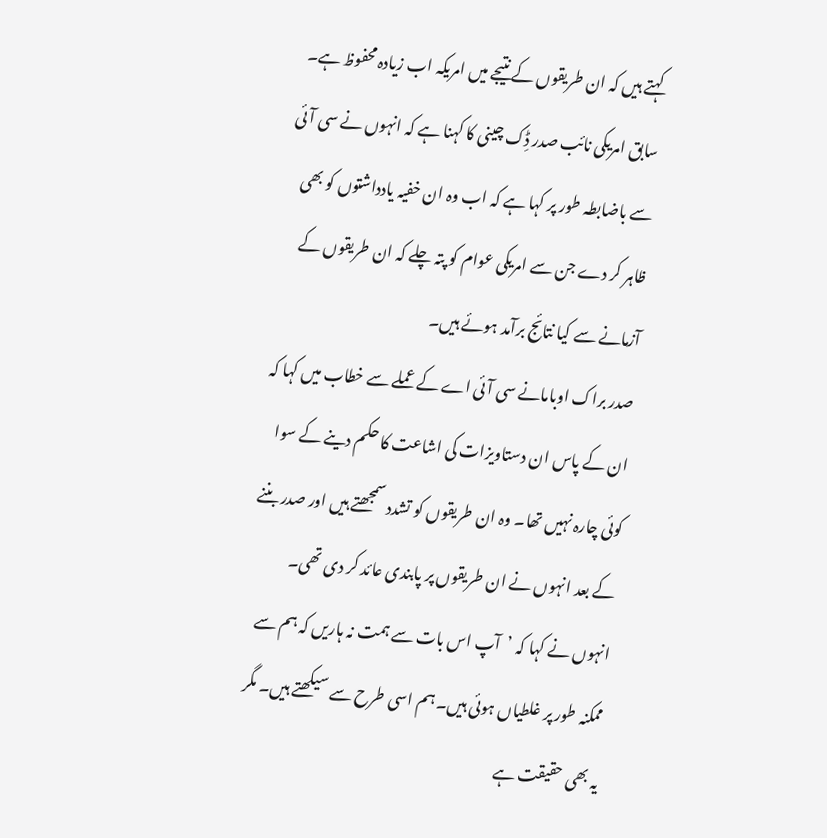کہتے ہیں کہ ان طریقوں کے نتیجے میں امریکہ اب زیادہ محفوظ ہے۔
سابق امریکی نائب صدر ڈِک چینی کا کہنا ہے کہ انہوں نے سی آئی سے باضابطہ طور پر کہا ہے کہ اب وہ ان خفیہ یادداشتوں کو بھی ظاہر کر دے جن سے امریکی عوام کو پتہ چلے کہ ان طریقوں کے آزمانے سے کیا نتائج برآمد ہوئے ہیں۔
صدر براک اوبامانے سی آئی اے کے عملے سے خطاب میں کہا کہ ان کے پاس ان دستاویزات کی اشاعت کا حکم دینے کے سوا کوئی چارہ نہیں تھا۔ وہ ان طریقوں کو تشدد سمجھتے ہیں اور صدر بننے کے بعد انہوں نے ان طریقوں پر پابندی عائد کر دی تھی۔
انہوں نے کہا کہ ’آپ اس بات سے ہمت نہ ہاریں کہ ہم سے ممکنہ طور پر غلطیاں ہوئی ہیں۔ ہم اسی طرح سے سیکھتے ہیں۔ مگر یہ بھی حقیقت ہے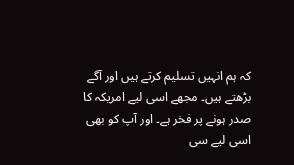کہ ہم انہیں تسلیم کرتے ہیں اور آگے بڑھتے ہیں۔ مجھے اسی لیے امریکہ کا صدر ہونے پر فخر ہے۔ اور آپ کو بھی اسی لیے سی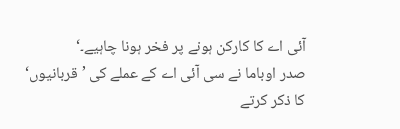آئی اے کا کارکن ہونے پر فخر ہونا چاہیے۔‘
صدر اوباما نے سی آئی اے کے عملے کی ’قربانیوں‘ کا ذکر کرتے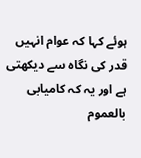ہوئے کہا کہ عوام انہیں قدر کی نگاہ سے دیکھتی ہے اور یہ کہ کامیابی بالعموم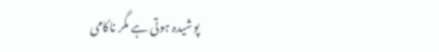پوشیدہ ہوتی ہے مگر ناکامی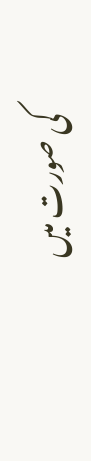کی صورت میں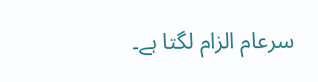سرعام الزام لگتا ہے۔